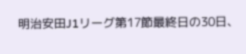明治安田J1リーグ第17節最終日の30日、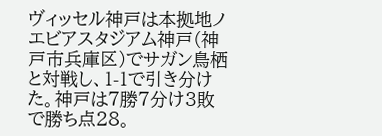ヴィッセル神戸は本拠地ノエビアスタジアム神戸(神戸市兵庫区)でサガン鳥栖と対戦し、1-1で引き分けた。神戸は7勝7分け3敗で勝ち点28。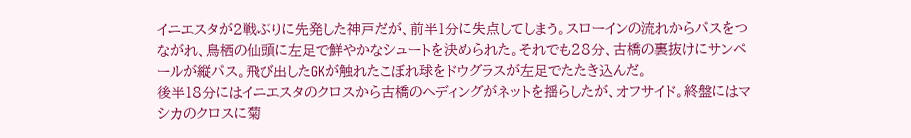イニエスタが2戦ぶりに先発した神戸だが、前半1分に失点してしまう。スローインの流れからパスをつながれ、鳥栖の仙頭に左足で鮮やかなシュートを決められた。それでも28分、古橋の裏抜けにサンペールが縦パス。飛び出したGKが触れたこぼれ球をドウグラスが左足でたたき込んだ。
後半18分にはイニエスタのクロスから古橋のヘディングがネットを揺らしたが、オフサイド。終盤にはマシカのクロスに菊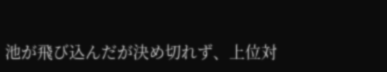池が飛び込んだが決め切れず、上位対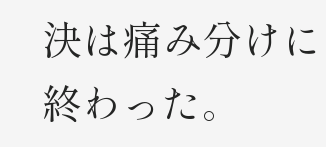決は痛み分けに終わった。